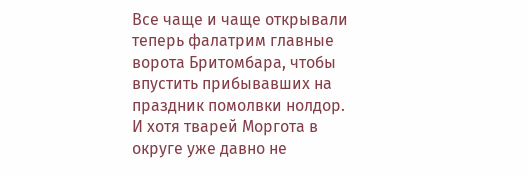Все чаще и чаще открывали теперь фалатрим главные ворота Бритомбара, чтобы впустить прибывавших на праздник помолвки нолдор. И хотя тварей Моргота в округе уже давно не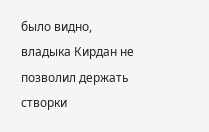было видно, владыка Кирдан не позволил держать створки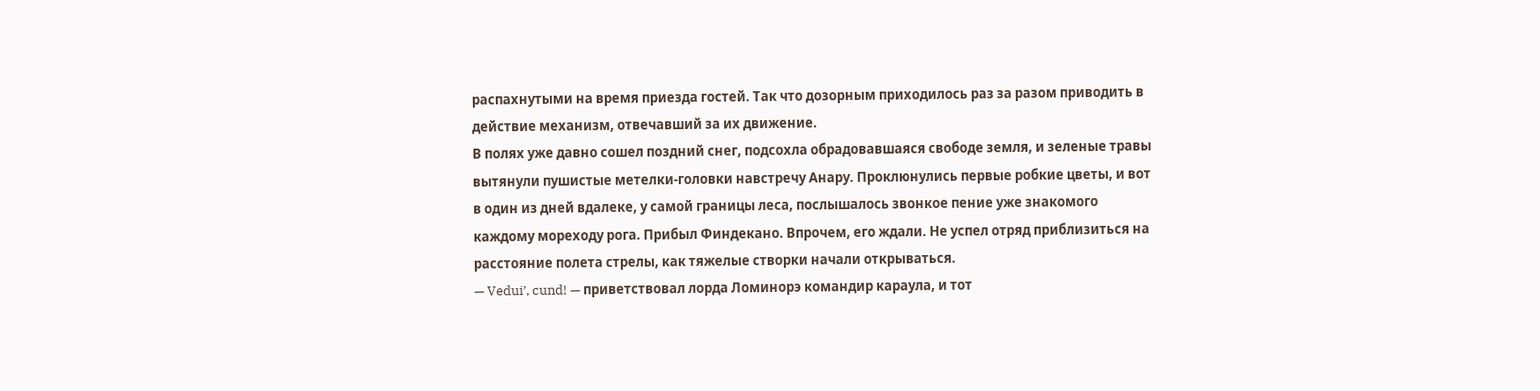распахнутыми на время приезда гостей. Так что дозорным приходилось раз за разом приводить в действие механизм, отвечавший за их движение.
В полях уже давно сошел поздний снег, подсохла обрадовавшаяся свободе земля, и зеленые травы вытянули пушистые метелки-головки навстречу Анару. Проклюнулись первые робкие цветы, и вот в один из дней вдалеке, у самой границы леса, послышалось звонкое пение уже знакомого каждому мореходу рога. Прибыл Финдекано. Впрочем, его ждали. Не успел отряд приблизиться на расстояние полета стрелы, как тяжелые створки начали открываться.
— Vedui’, cund! — приветствовал лорда Ломинорэ командир караула, и тот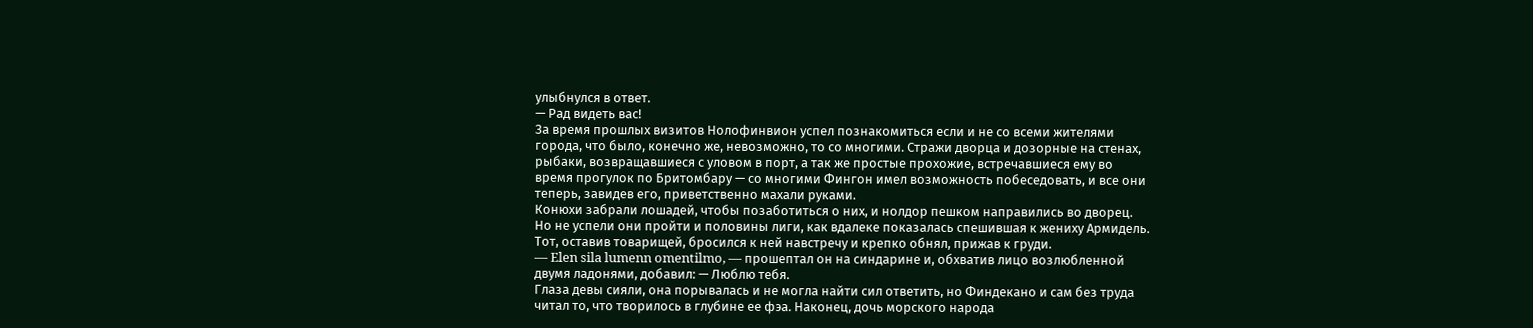улыбнулся в ответ.
— Рад видеть вас!
За время прошлых визитов Нолофинвион успел познакомиться если и не со всеми жителями города, что было, конечно же, невозможно, то со многими. Стражи дворца и дозорные на стенах, рыбаки, возвращавшиеся с уловом в порт, а так же простые прохожие, встречавшиеся ему во время прогулок по Бритомбару — со многими Фингон имел возможность побеседовать, и все они теперь, завидев его, приветственно махали руками.
Конюхи забрали лошадей, чтобы позаботиться о них, и нолдор пешком направились во дворец. Но не успели они пройти и половины лиги, как вдалеке показалась спешившая к жениху Армидель. Тот, оставив товарищей, бросился к ней навстречу и крепко обнял, прижав к груди.
— Elen sila lumenn omentilmo, — прошептал он на синдарине и, обхватив лицо возлюбленной двумя ладонями, добавил: — Люблю тебя.
Глаза девы сияли, она порывалась и не могла найти сил ответить, но Финдекано и сам без труда читал то, что творилось в глубине ее фэа. Наконец, дочь морского народа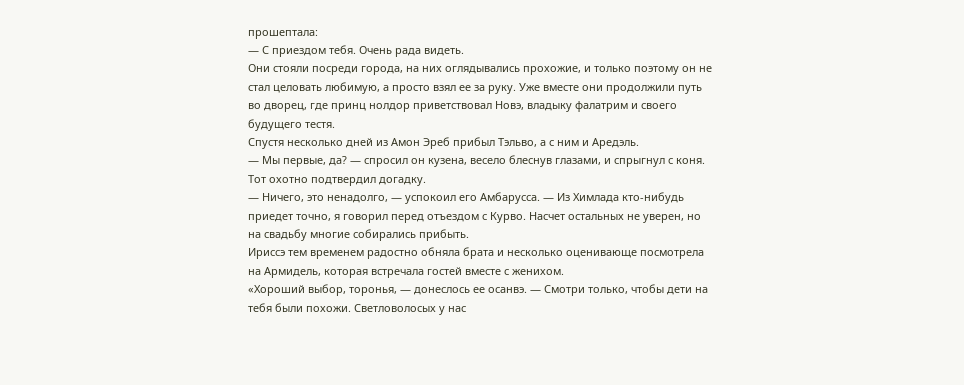прошептала:
— С приездом тебя. Очень рада видеть.
Они стояли посреди города, на них оглядывались прохожие, и только поэтому он не стал целовать любимую, а просто взял ее за руку. Уже вместе они продолжили путь во дворец, где принц нолдор приветствовал Новэ, владыку фалатрим и своего будущего тестя.
Спустя несколько дней из Амон Эреб прибыл Тэльво, а с ним и Аредэль.
— Мы первые, да? — спросил он кузена, весело блеснув глазами, и спрыгнул с коня.
Тот охотно подтвердил догадку.
— Ничего, это ненадолго, — успокоил его Амбарусса. — Из Химлада кто-нибудь приедет точно, я говорил перед отъездом с Курво. Насчет остальных не уверен, но на свадьбу многие собирались прибыть.
Ириссэ тем временем радостно обняла брата и несколько оценивающе посмотрела на Армидель, которая встречала гостей вместе с женихом.
«Хороший выбор, торонья, — донеслось ее осанвэ. — Смотри только, чтобы дети на тебя были похожи. Светловолосых у нас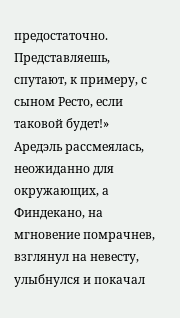предостаточно. Представляешь, спутают, к примеру, с сыном Ресто, если таковой будет!»
Аредэль рассмеялась, неожиданно для окружающих, а Финдекано, на мгновение помрачнев, взглянул на невесту, улыбнулся и покачал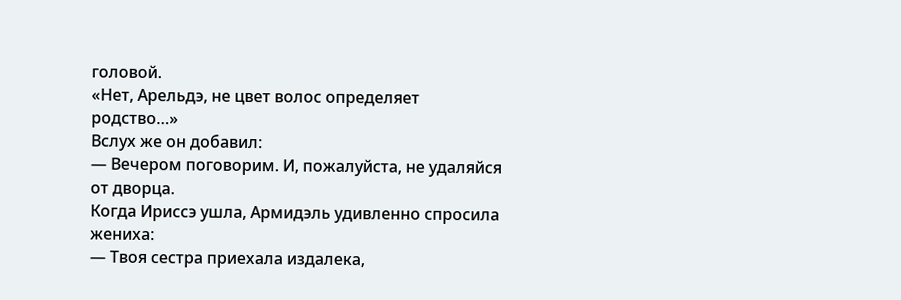головой.
«Нет, Арельдэ, не цвет волос определяет родство…»
Вслух же он добавил:
— Вечером поговорим. И, пожалуйста, не удаляйся от дворца.
Когда Ириссэ ушла, Армидэль удивленно спросила жениха:
— Твоя сестра приехала издалека,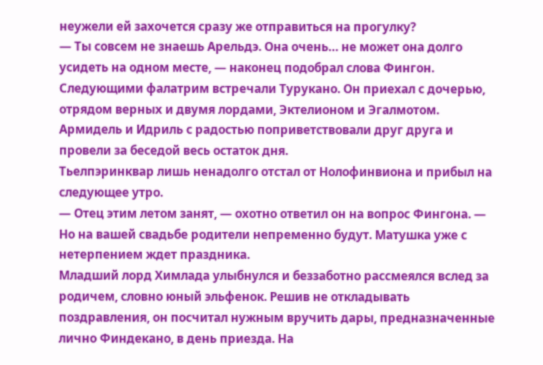неужели ей захочется сразу же отправиться на прогулку?
— Ты совсем не знаешь Арельдэ. Она очень… не может она долго усидеть на одном месте, — наконец подобрал слова Фингон.
Следующими фалатрим встречали Турукано. Он приехал с дочерью, отрядом верных и двумя лордами, Эктелионом и Эгалмотом. Армидель и Идриль с радостью поприветствовали друг друга и провели за беседой весь остаток дня.
Тьелпэринквар лишь ненадолго отстал от Нолофинвиона и прибыл на следующее утро.
— Отец этим летом занят, — охотно ответил он на вопрос Фингона. — Но на вашей свадьбе родители непременно будут. Матушка уже с нетерпением ждет праздника.
Младший лорд Химлада улыбнулся и беззаботно рассмеялся вслед за родичем, словно юный эльфенок. Решив не откладывать поздравления, он посчитал нужным вручить дары, предназначенные лично Финдекано, в день приезда. На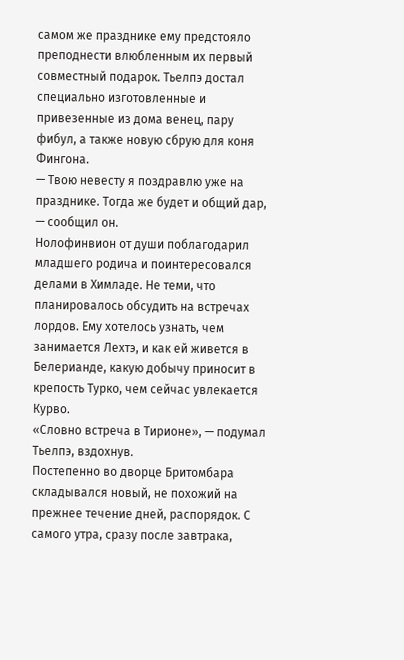самом же празднике ему предстояло преподнести влюбленным их первый совместный подарок. Тьелпэ достал специально изготовленные и привезенные из дома венец, пару фибул, а также новую сбрую для коня Фингона.
— Твою невесту я поздравлю уже на празднике. Тогда же будет и общий дар, — сообщил он.
Нолофинвион от души поблагодарил младшего родича и поинтересовался делами в Химладе. Не теми, что планировалось обсудить на встречах лордов. Ему хотелось узнать, чем занимается Лехтэ, и как ей живется в Белерианде, какую добычу приносит в крепость Турко, чем сейчас увлекается Курво.
«Словно встреча в Тирионе», — подумал Тьелпэ, вздохнув.
Постепенно во дворце Бритомбара складывался новый, не похожий на прежнее течение дней, распорядок. С самого утра, сразу после завтрака,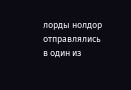лорды нолдор отправлялись в один из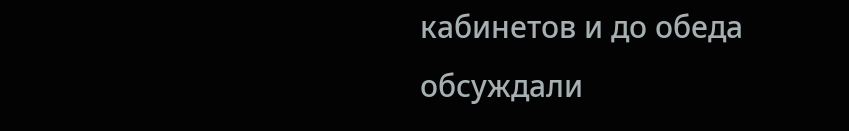кабинетов и до обеда обсуждали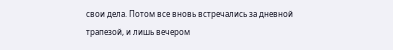свои дела. Потом все вновь встречались за дневной трапезой, и лишь вечером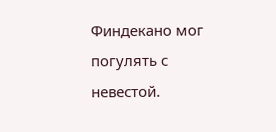Финдекано мог погулять с невестой.